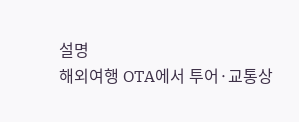설명
해외여행 OTA에서 투어·교통상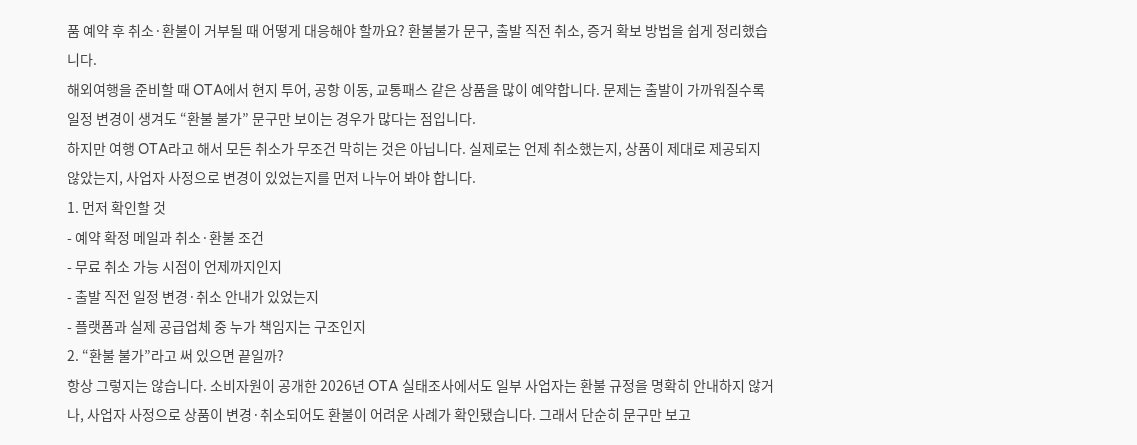품 예약 후 취소·환불이 거부될 때 어떻게 대응해야 할까요? 환불불가 문구, 출발 직전 취소, 증거 확보 방법을 쉽게 정리했습니다.
해외여행을 준비할 때 OTA에서 현지 투어, 공항 이동, 교통패스 같은 상품을 많이 예약합니다. 문제는 출발이 가까워질수록 일정 변경이 생겨도 “환불 불가” 문구만 보이는 경우가 많다는 점입니다.
하지만 여행 OTA라고 해서 모든 취소가 무조건 막히는 것은 아닙니다. 실제로는 언제 취소했는지, 상품이 제대로 제공되지 않았는지, 사업자 사정으로 변경이 있었는지를 먼저 나누어 봐야 합니다.
1. 먼저 확인할 것
- 예약 확정 메일과 취소·환불 조건
- 무료 취소 가능 시점이 언제까지인지
- 출발 직전 일정 변경·취소 안내가 있었는지
- 플랫폼과 실제 공급업체 중 누가 책임지는 구조인지
2. “환불 불가”라고 써 있으면 끝일까?
항상 그렇지는 않습니다. 소비자원이 공개한 2026년 OTA 실태조사에서도 일부 사업자는 환불 규정을 명확히 안내하지 않거나, 사업자 사정으로 상품이 변경·취소되어도 환불이 어려운 사례가 확인됐습니다. 그래서 단순히 문구만 보고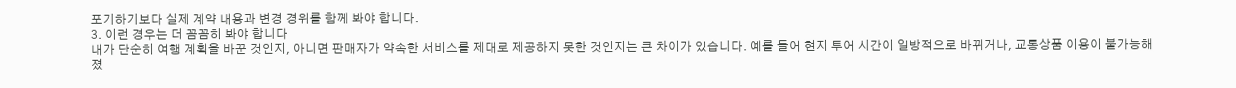포기하기보다 실제 계약 내용과 변경 경위를 함께 봐야 합니다.
3. 이런 경우는 더 꼼꼼히 봐야 합니다
내가 단순히 여행 계획을 바꾼 것인지, 아니면 판매자가 약속한 서비스를 제대로 제공하지 못한 것인지는 큰 차이가 있습니다. 예를 들어 현지 투어 시간이 일방적으로 바뀌거나, 교통상품 이용이 불가능해졌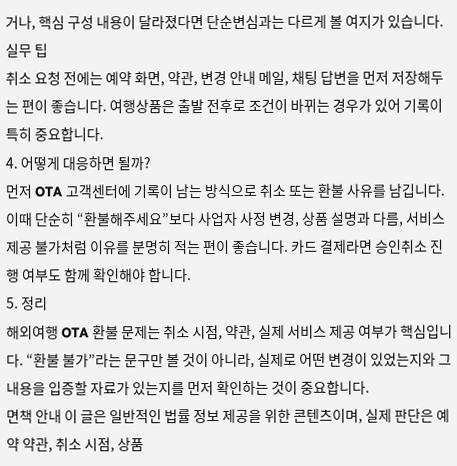거나, 핵심 구성 내용이 달라졌다면 단순변심과는 다르게 볼 여지가 있습니다.
실무 팁
취소 요청 전에는 예약 화면, 약관, 변경 안내 메일, 채팅 답변을 먼저 저장해두는 편이 좋습니다. 여행상품은 출발 전후로 조건이 바뀌는 경우가 있어 기록이 특히 중요합니다.
4. 어떻게 대응하면 될까?
먼저 OTA 고객센터에 기록이 남는 방식으로 취소 또는 환불 사유를 남깁니다. 이때 단순히 “환불해주세요”보다 사업자 사정 변경, 상품 설명과 다름, 서비스 제공 불가처럼 이유를 분명히 적는 편이 좋습니다. 카드 결제라면 승인취소 진행 여부도 함께 확인해야 합니다.
5. 정리
해외여행 OTA 환불 문제는 취소 시점, 약관, 실제 서비스 제공 여부가 핵심입니다. “환불 불가”라는 문구만 볼 것이 아니라, 실제로 어떤 변경이 있었는지와 그 내용을 입증할 자료가 있는지를 먼저 확인하는 것이 중요합니다.
면책 안내 이 글은 일반적인 법률 정보 제공을 위한 콘텐츠이며, 실제 판단은 예약 약관, 취소 시점, 상품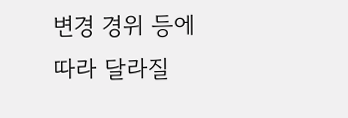변경 경위 등에 따라 달라질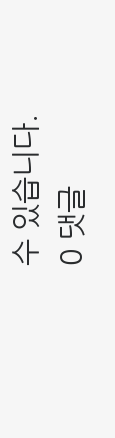수 있습니다.
0 댓글